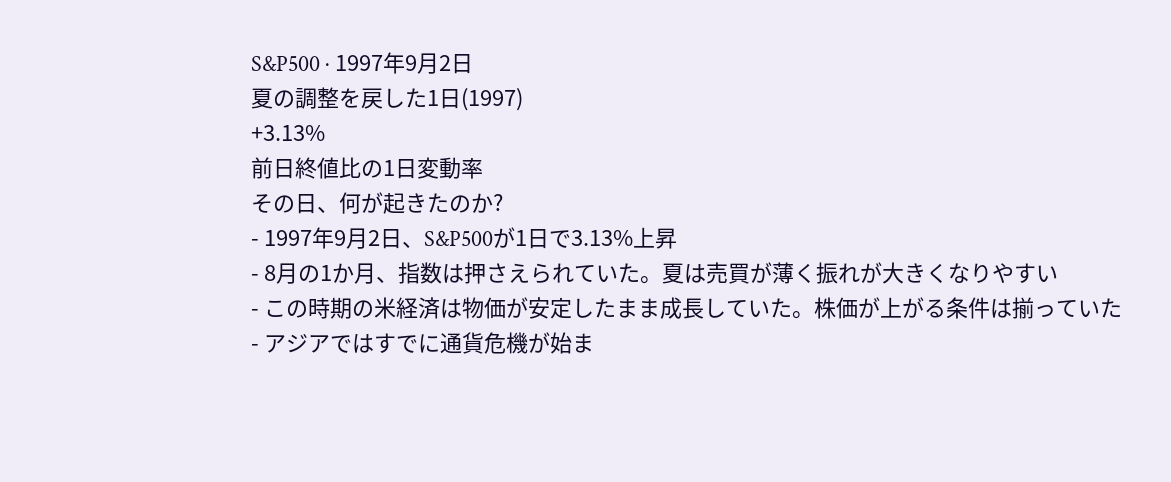S&P500 · 1997年9月2日
夏の調整を戻した1日(1997)
+3.13%
前日終値比の1日変動率
その日、何が起きたのか?
- 1997年9月2日、S&P500が1日で3.13%上昇
- 8月の1か月、指数は押さえられていた。夏は売買が薄く振れが大きくなりやすい
- この時期の米経済は物価が安定したまま成長していた。株価が上がる条件は揃っていた
- アジアではすでに通貨危機が始ま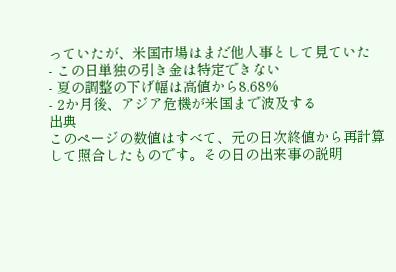っていたが、米国市場はまだ他人事として見ていた
- この日単独の引き金は特定できない
- 夏の調整の下げ幅は高値から8.68%
- 2か月後、アジア危機が米国まで波及する
出典
このページの数値はすべて、元の日次終値から再計算して照合したものです。その日の出来事の説明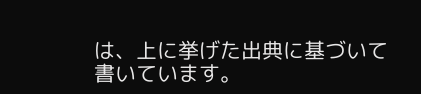は、上に挙げた出典に基づいて書いています。